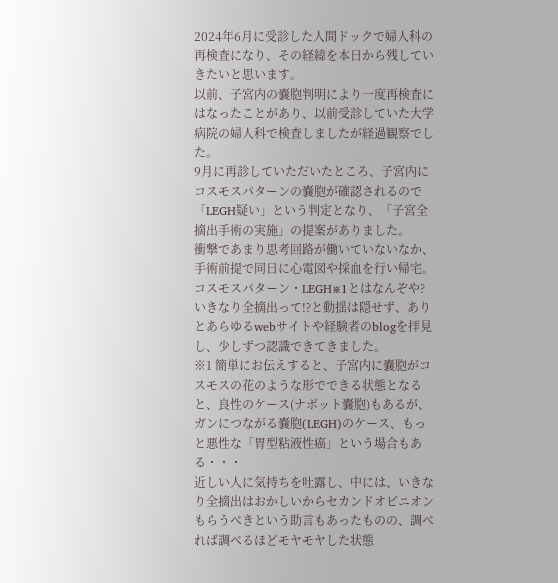2024年6月に受診した人間ドックで婦人科の再検査になり、その経緯を本日から残していきたいと思います。
以前、子宮内の嚢胞判明により一度再検査にはなったことがあり、以前受診していた大学病院の婦人科で検査しましたが経過観察でした。
9月に再診していただいたところ、子宮内にコスモスパターンの嚢胞が確認されるので「LEGH疑い」という判定となり、「子宮全摘出手術の実施」の提案がありました。
衝撃であまり思考回路が働いていないなか、手術前提で同日に心電図や採血を行い帰宅。
コスモスパターン・LEGH※1とはなんぞや?いきなり全摘出って!?と動揺は隠せず、ありとあらゆるwebサイトや経験者のblogを拝見し、少しずつ認識できてきました。
※1 簡単にお伝えすると、子宮内に嚢胞がコスモスの花のような形でできる状態となると、良性のケース(ナボット嚢胞)もあるが、ガンにつながる嚢胞(LEGH)のケース、もっと悪性な「胃型粘液性癌」という場合もある・・・
近しい人に気持ちを吐露し、中には、いきなり全摘出はおかしいからセカンドオピニオンもらうべきという助言もあったものの、調べれば調べるほどモヤモヤした状態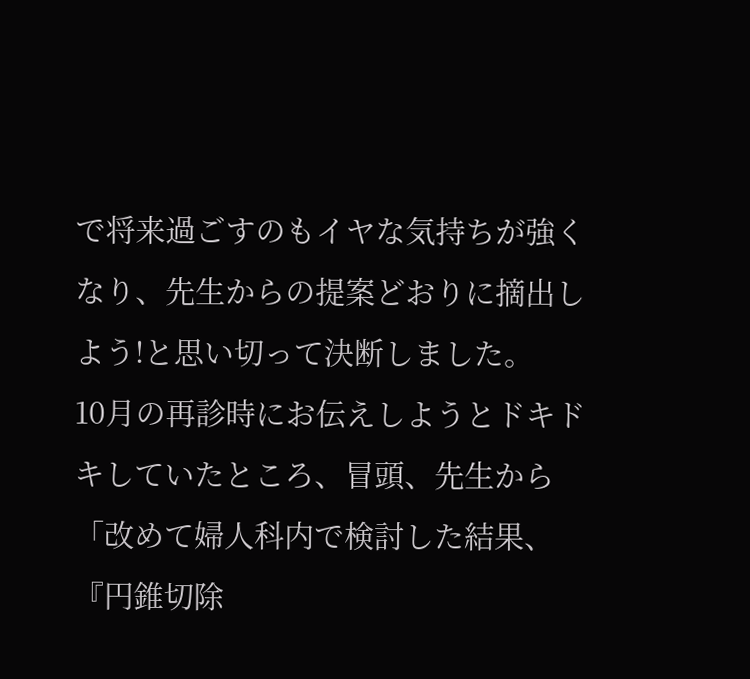で将来過ごすのもイヤな気持ちが強くなり、先生からの提案どおりに摘出しよう!と思い切って決断しました。
10月の再診時にお伝えしようとドキドキしていたところ、冒頭、先生から「改めて婦人科内で検討した結果、『円錐切除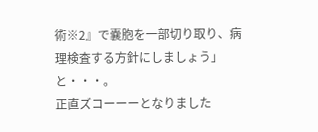術※2』で嚢胞を一部切り取り、病理検査する方針にしましょう」と・・・。
正直ズコーーーとなりました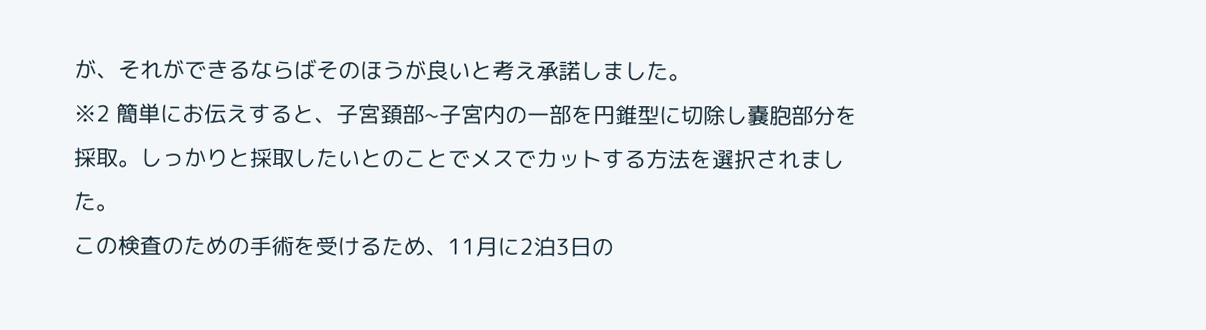が、それができるならばそのほうが良いと考え承諾しました。
※2 簡単にお伝えすると、子宮頚部~子宮内の一部を円錐型に切除し嚢胞部分を採取。しっかりと採取したいとのことでメスでカットする方法を選択されました。
この検査のための手術を受けるため、11月に2泊3日の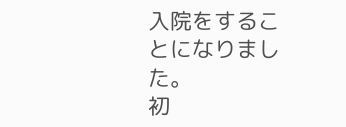入院をすることになりました。
初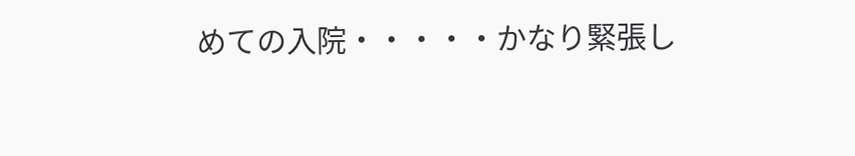めての入院・・・・・かなり緊張し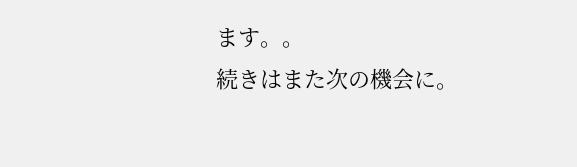ます。。
続きはまた次の機会に。